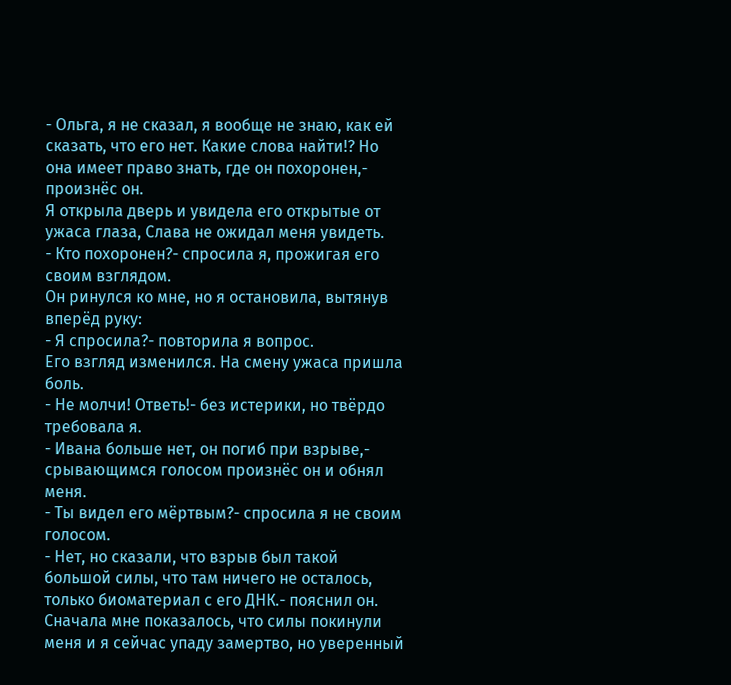- Ольга, я не сказал, я вообще не знаю, как ей сказать, что его нет. Какие слова найти!? Но она имеет право знать, где он похоронен,- произнёс он.
Я открыла дверь и увидела его открытые от ужаса глаза, Слава не ожидал меня увидеть.
- Кто похоронен?- спросила я, прожигая его своим взглядом.
Он ринулся ко мне, но я остановила, вытянув вперёд руку:
- Я спросила?- повторила я вопрос.
Его взгляд изменился. На смену ужаса пришла боль.
- Не молчи! Ответь!- без истерики, но твёрдо требовала я.
- Ивана больше нет, он погиб при взрыве,- срывающимся голосом произнёс он и обнял меня.
- Ты видел его мёртвым?- спросила я не своим голосом.
- Нет, но сказали, что взрыв был такой большой силы, что там ничего не осталось, только биоматериал с его ДНК.- пояснил он.
Сначала мне показалось, что силы покинули меня и я сейчас упаду замертво, но уверенный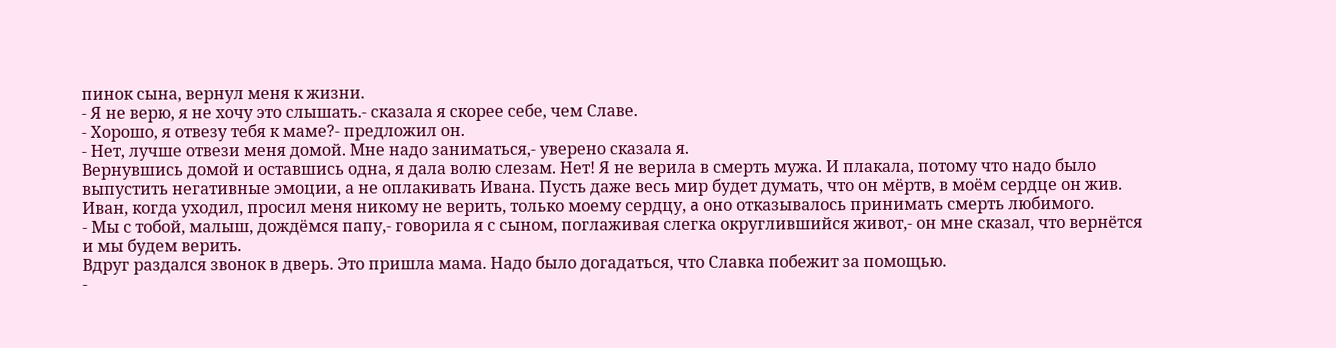пинок сына, вернул меня к жизни.
- Я не верю, я не хочу это слышать.- сказала я скорее себе, чем Славе.
- Хорошо, я отвезу тебя к маме?- предложил он.
- Нет, лучше отвези меня домой. Мне надо заниматься,- уверено сказала я.
Вернувшись домой и оставшись одна, я дала волю слезам. Нет! Я не верила в смерть мужа. И плакала, потому что надо было выпустить негативные эмоции, а не оплакивать Ивана. Пусть даже весь мир будет думать, что он мёртв, в моём сердце он жив. Иван, когда уходил, просил меня никому не верить, только моему сердцу, a оно отказывалось принимать смерть любимого.
- Мы с тобой, малыш, дождёмся папу,- говорила я с сыном, поглаживая слегка округлившийся живот,- он мне сказал, что вернётся и мы будем верить.
Вдруг раздался звонок в дверь. Это пришла мама. Надо было догадаться, что Славка побежит за помощью.
-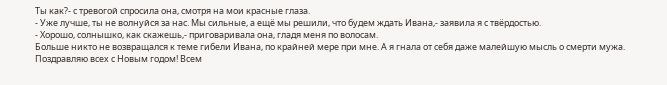Ты как?- с тревогой спросила она, смотря на мои красные глаза.
- Уже лучше, ты не волнуйся за нас. Мы сильные, а ещё мы решили, что будем ждать Ивана,- заявила я с твёрдостью.
- Хорошо, солнышко, как скажешь,- приговаривала она, гладя меня по волосам.
Больше никто не возвращался к теме гибели Ивана, по крайней мере при мне. А я гнала от себя даже малейшую мысль о смерти мужа.
Поздравляю всех с Новым годом! Всем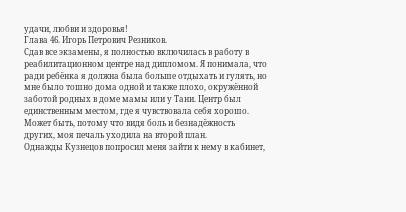удачи, любви и здоровья!
Глава 46. Игорь Петрович Резников.
Сдав все экзамены, я полностью включилась в работу в реабилитационном центре над дипломом. Я понимала, что ради ребёнка я должна была больше отдыхать и гулять, но мне было тошно дома одной и также плохо, окружённой заботой родных в доме мамы или у Тани. Центр был единственным местом, где я чувствовала себя хорошо. Может быть, потому что видя боль и безнадёжность других, моя печаль уходила на второй план.
Однажды Кузнецов попросил меня зайти к нему в кабинет,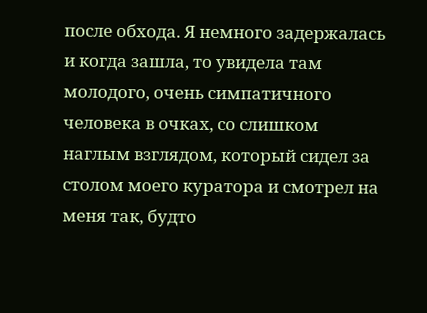после обхода. Я немного задержалась и когда зашла, то увидела там молодого, очень симпатичного человека в очках, со слишком наглым взглядом, который сидел за столом моего куратора и смотрел на меня так, будто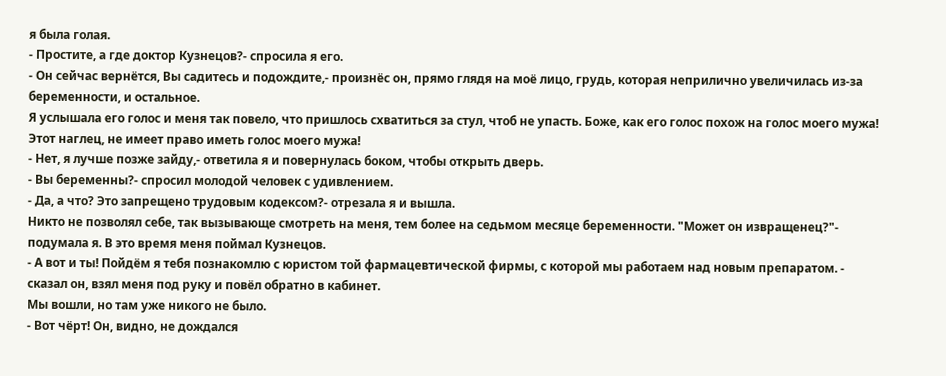я была голая.
- Простите, а где доктор Кузнецов?- спросила я его.
- Он сейчас вернётся, Вы садитесь и подождите,- произнёс он, прямо глядя на моё лицо, грудь, которая неприлично увеличилась из-за беременности, и остальное.
Я услышала его голос и меня так повело, что пришлось схватиться за стул, чтоб не упасть. Боже, как его голос похож на голос моего мужа! Этот наглец, не имеет право иметь голос моего мужа!
- Нет, я лучше позже зайду,- ответила я и повернулась боком, чтобы открыть дверь.
- Вы беременны?- спросил молодой человек с удивлением.
- Да, а что? Это запрещено трудовым кодексом?- отрезала я и вышла.
Никто не позволял себе, так вызывающе смотреть на меня, тем более на седьмом месяце беременности. "Может он извращенец?"- подумала я. В это время меня поймал Кузнецов.
- А вот и ты! Пойдём я тебя познакомлю с юристом той фармацевтической фирмы, с которой мы работаем над новым препаратом. - сказал он, взял меня под руку и повёл обратно в кабинет.
Мы вошли, но там уже никого не было.
- Вот чёрт! Он, видно, не дождался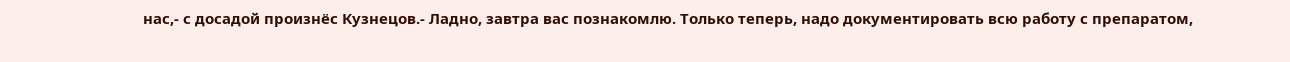нас,- с досадой произнёс Кузнецов.- Ладно, завтра вас познакомлю. Только теперь, надо документировать всю работу с препаратом,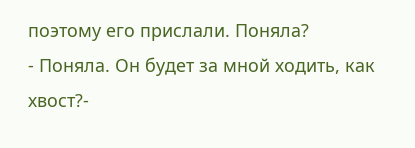поэтому его прислали. Поняла?
- Поняла. Он будет за мной ходить, как хвост?-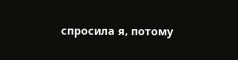спросила я, потому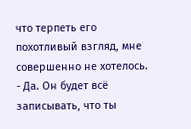что терпеть его похотливый взгляд, мне совершенно не хотелось.
- Да. Он будет всё записывать, что ты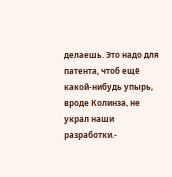делаешь. Это надо для патента, чтоб ещё какой-нибудь упырь, вроде Колинза, не украл наши разработки.-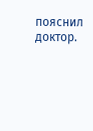пояснил доктор.